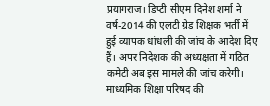प्रयागराज। डिप्टी सीएम दिनेश शर्मा ने वर्ष-2014 की एलटी ग्रेड शिक्षक भर्ती में हुई व्यापक धांधली की जांच के आदेश दिए हैं। अपर निदेशक की अध्यक्षता में गठित कमेटी अब इस मामले की जांच करेगी। माध्यमिक शिक्षा परिषद की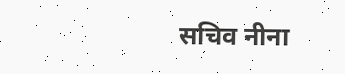सचिव नीना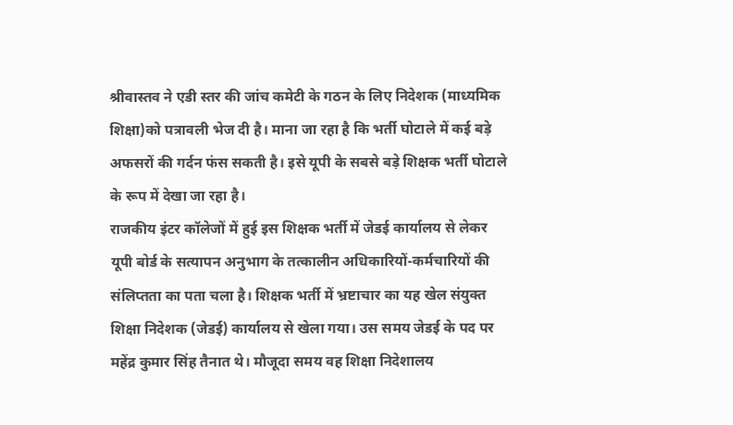श्रीवास्तव ने एडी स्तर की जांच कमेटी के गठन के लिए निदेशक (माध्यमिक शिक्षा)को पत्रावली भेज दी है। माना जा रहा है कि भर्ती घोटाले में कई बड़े अफसरों की गर्दन फंस सकती है। इसे यूपी के सबसे बड़े शिक्षक भर्ती घोटाले के रूप में देखा जा रहा है।
राजकीय इंटर कॉलेजों में हुई इस शिक्षक भर्ती में जेडई कार्यालय से लेकर यूपी बोर्ड के सत्यापन अनुभाग के तत्कालीन अधिकारियों-कर्मचारियों की संलिप्तता का पता चला है। शिक्षक भर्ती में भ्रष्टाचार का यह खेल संयुक्त शिक्षा निदेशक (जेडई) कार्यालय से खेला गया। उस समय जेडई के पद पर महेंद्र कुमार सिंह तैनात थे। मौजूदा समय वह शिक्षा निदेशालय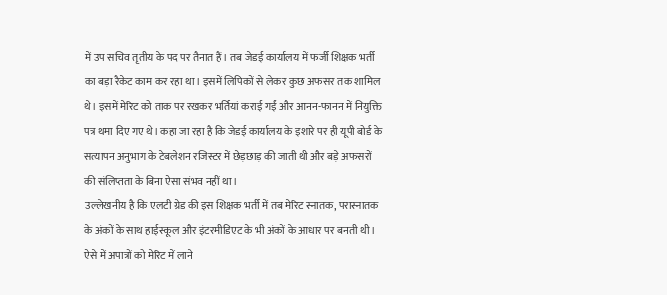में उप सचिव तृतीय के पद पर तैनात हैं। तब जेडई कार्यालय में फर्जी शिक्षक भर्ती का बड़ा रैकेट काम कर रहा था। इसमें लिपिकों से लेकर कुछ अफसर तक शामिल थे। इसमें मेरिट को ताक पर रखकर भर्तियां कराई गईं और आनन-फानन में नियुक्ति पत्र थमा दिए गए थे। कहा जा रहा है कि जेडई कार्यालय के इशारे पर ही यूपी बोर्ड के सत्यापन अनुभाग के टेबलेशन रजिस्टर में छेड़छाड़ की जाती थी और बड़े अफसरों की संलिप्तता के बिना ऐसा संभव नहीं था।
उल्लेखनीय है कि एलटी ग्रेड की इस शिक्षक भर्ती में तब मेरिट स्नातक, परास्नातक के अंकों के साथ हाईस्कूल और इंटरमीडिएट के भी अंकों के आधार पर बनती थी। ऐसे में अपात्रों को मेरिट में लाने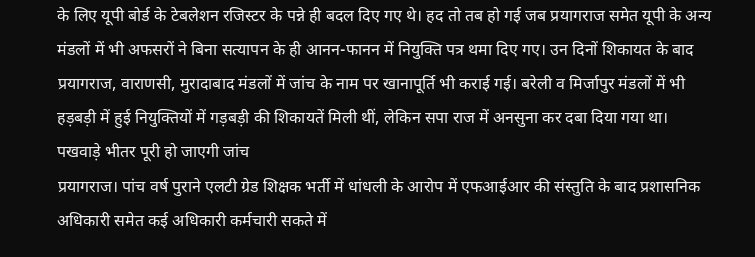के लिए यूपी बोर्ड के टेबलेशन रजिस्टर के पन्ने ही बदल दिए गए थे। हद तो तब हो गई जब प्रयागराज समेत यूपी के अन्य मंडलों में भी अफसरों ने बिना सत्यापन के ही आनन-फानन में नियुक्ति पत्र थमा दिए गए। उन दिनों शिकायत के बाद प्रयागराज, वाराणसी, मुरादाबाद मंडलों में जांच के नाम पर खानापूर्ति भी कराई गई। बरेली व मिर्जापुर मंडलों में भी हड़बड़ी में हुई नियुक्तियों में गड़बड़ी की शिकायतें मिली थीं, लेकिन सपा राज में अनसुना कर दबा दिया गया था।
पखवाड़े भीतर पूरी हो जाएगी जांच
प्रयागराज। पांच वर्ष पुराने एलटी ग्रेड शिक्षक भर्ती में धांधली के आरोप में एफआईआर की संस्तुति के बाद प्रशासनिक अधिकारी समेत कई अधिकारी कर्मचारी सकते में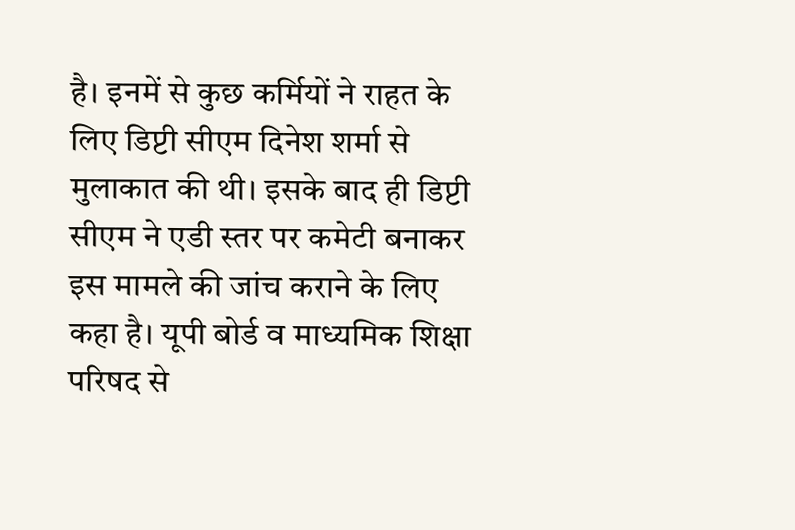है। इनमें से कुछ कर्मियों ने राहत के लिए डिप्टी सीएम दिनेश शर्मा से मुलाकात की थी। इसके बाद ही डिप्टी सीएम ने एडी स्तर पर कमेटी बनाकर इस मामले की जांच कराने के लिए कहा है। यूपी बोर्ड व माध्यमिक शिक्षा परिषद से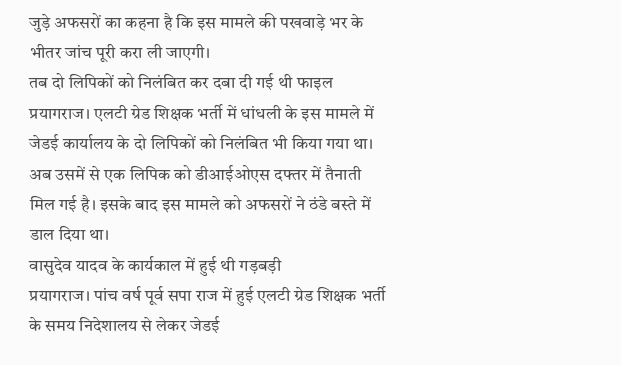जुड़े अफसरों का कहना है कि इस मामले की पखवाड़े भर के भीतर जांच पूरी करा ली जाएगी।
तब दो लिपिकों को निलंबित कर दबा दी गई थी फाइल
प्रयागराज। एलटी ग्रेड शिक्षक भर्ती में धांधली के इस मामले में जेडई कार्यालय के दो लिपिकों को निलंबित भी किया गया था। अब उसमें से एक लिपिक को डीआईओएस दफ्तर में तैनाती मिल गई है। इसके बाद इस मामले को अफसरों ने ठंडे बस्ते में डाल दिया था।
वासुदेव यादव के कार्यकाल में हुई थी गड़बड़ी
प्रयागराज। पांच वर्ष पूर्व सपा राज में हुई एलटी ग्रेड शिक्षक भर्ती के समय निदेशालय से लेकर जेडई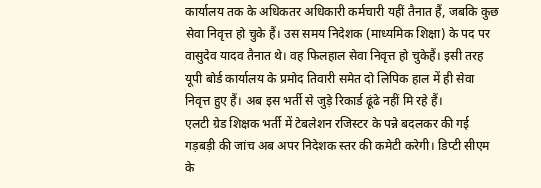कार्यालय तक के अधिकतर अधिकारी कर्मचारी यहीं तैनात हैं, जबकि कुछ सेवा निवृत्त हो चुके हैं। उस समय निदेशक (माध्यमिक शिक्षा) के पद पर वासुदेव यादव तैनात थे। वह फिलहाल सेवा निवृत्त हो चुकेहैं। इसी तरह यूपी बोर्ड कार्यालय के प्रमोद तिवारी समेत दो लिपिक हाल में ही सेवा निवृत्त हुए हैं। अब इस भर्ती से जुड़े रिकार्ड ढूंढे नहीं मि रहे हैं।
एलटी ग्रेड शिक्षक भर्ती में टेबलेशन रजिस्टर के पन्ने बदलकर की गई गड़बड़ी की जांच अब अपर निदेशक स्तर की कमेटी करेगी। डिप्टी सीएम के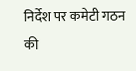निर्देश पर कमेटी गठन की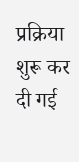प्रक्रिया शुरू कर दी गई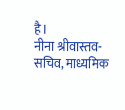है।
नीना श्रीवास्तव-सचिव, माध्यमिक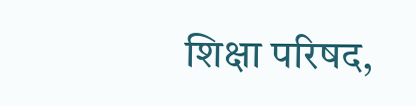शिक्षा परिषद,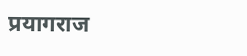प्रयागराज